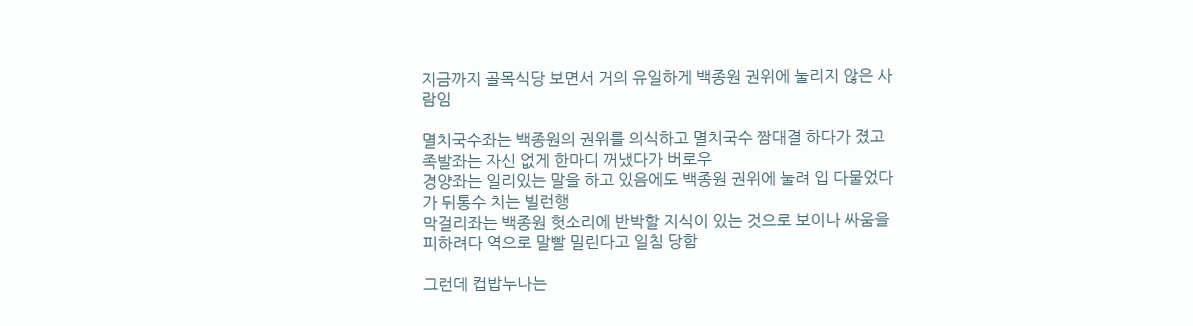지금까지 골목식당 보면서 거의 유일하게 백종원 권위에 눌리지 않은 사람임

멸치국수좌는 백종원의 권위를 의식하고 멸치국수 짬대결 하다가 졌고
족발좌는 자신 없게 한마디 꺼냈다가 버로우
경양좌는 일리있는 말을 하고 있음에도 백종원 권위에 눌려 입 다물었다가 뒤통수 치는 빌런행
막걸리좌는 백종원 헛소리에 반박할 지식이 있는 것으로 보이나 싸움을 피하려다 역으로 말빨 밀린다고 일침 당함

그런데 컵밥누나는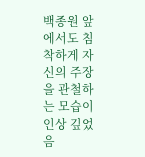백종원 앞에서도 침착하게 자신의 주장을 관철하는 모습이 인상 깊었음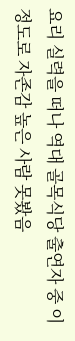요리 실력을 떠나 역대 골목식당 출연자 중 이 정도로 자존감 높은 사람 못봤음